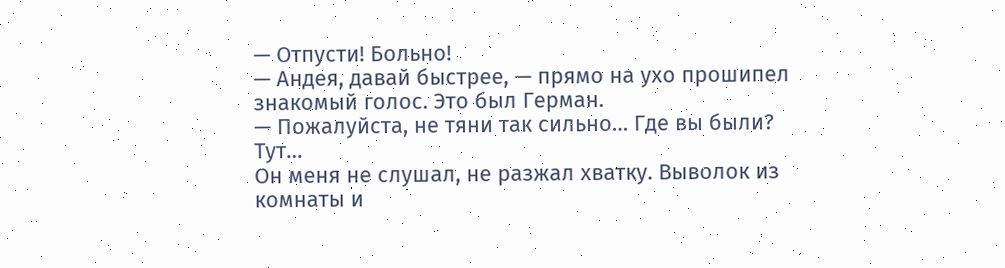— Отпусти! Больно!
— Андея, давай быстрее, — прямо на ухо прошипел знакомый голос. Это был Герман.
— Пожалуйста, не тяни так сильно… Где вы были? Тут…
Он меня не слушал, не разжал хватку. Выволок из комнаты и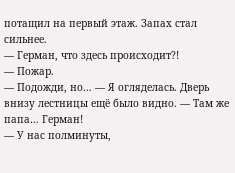потащил на первый этаж. Запах стал сильнее.
— Герман, что здесь происходит?!
— Пожар.
— Подожди, но… — Я огляделась. Дверь внизу лестницы ещё было видно. — Там же папа… Герман!
— У нас полминуты,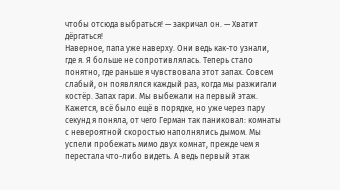чтобы отсюда выбраться! — закричал он. — Хватит дёргаться!
Наверное, папа уже наверху. Они ведь как-то узнали, где я. Я больше не сопротивлялась. Теперь стало понятно, где раньше я чувствовала этот запах. Совсем слабый, он появлялся каждый раз, когда мы разжигали костёр. Запах гари. Мы выбежали на первый этаж. Кажется, всё было ещё в порядке, но уже через пару секунд я поняла, от чего Герман так паниковал: комнаты с невероятной скоростью наполнялись дымом. Мы успели пробежать мимо двух комнат, прежде чем я перестала что-либо видеть. А ведь первый этаж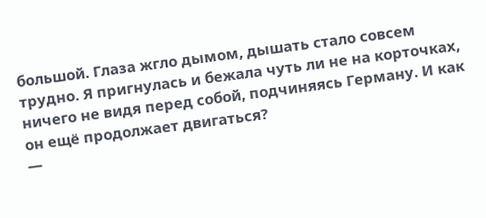большой. Глаза жгло дымом, дышать стало совсем трудно. Я пригнулась и бежала чуть ли не на корточках, ничего не видя перед собой, подчиняясь Герману. И как он ещё продолжает двигаться?
—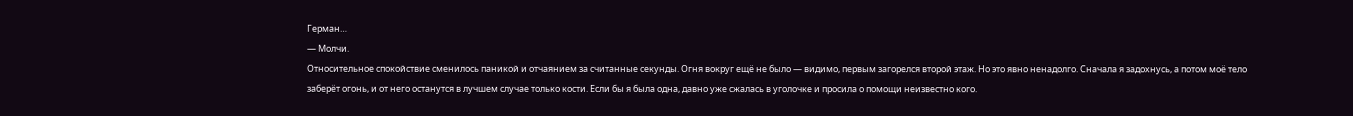Герман…
— Молчи.
Относительное спокойствие сменилось паникой и отчаянием за считанные секунды. Огня вокруг ещё не было — видимо, первым загорелся второй этаж. Но это явно ненадолго. Сначала я задохнусь, а потом моё тело заберёт огонь, и от него останутся в лучшем случае только кости. Если бы я была одна, давно уже сжалась в уголочке и просила о помощи неизвестно кого.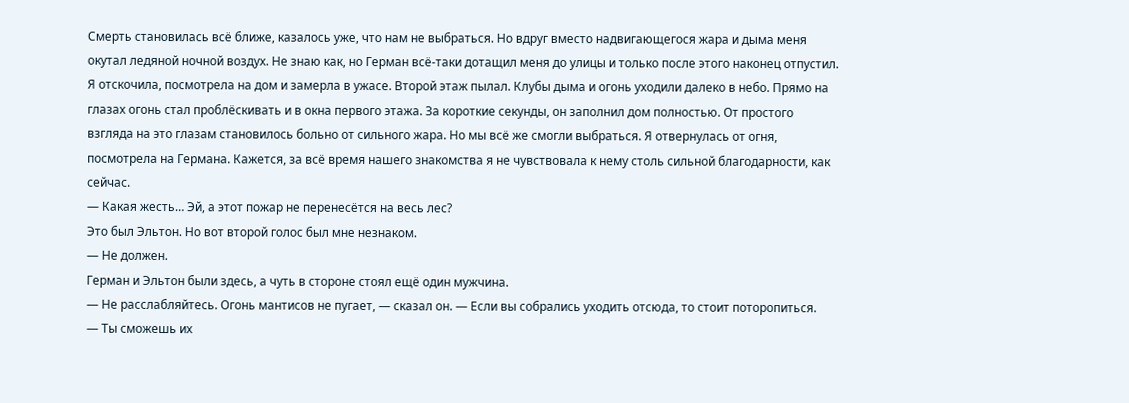Смерть становилась всё ближе, казалось уже, что нам не выбраться. Но вдруг вместо надвигающегося жара и дыма меня окутал ледяной ночной воздух. Не знаю как, но Герман всё-таки дотащил меня до улицы и только после этого наконец отпустил. Я отскочила, посмотрела на дом и замерла в ужасе. Второй этаж пылал. Клубы дыма и огонь уходили далеко в небо. Прямо на глазах огонь стал проблёскивать и в окна первого этажа. За короткие секунды, он заполнил дом полностью. От простого взгляда на это глазам становилось больно от сильного жара. Но мы всё же смогли выбраться. Я отвернулась от огня, посмотрела на Германа. Кажется, за всё время нашего знакомства я не чувствовала к нему столь сильной благодарности, как сейчас.
— Какая жесть… Эй, а этот пожар не перенесётся на весь лес?
Это был Эльтон. Но вот второй голос был мне незнаком.
— Не должен.
Герман и Эльтон были здесь, а чуть в стороне стоял ещё один мужчина.
— Не расслабляйтесь. Огонь мантисов не пугает, — сказал он. — Если вы собрались уходить отсюда, то стоит поторопиться.
— Ты сможешь их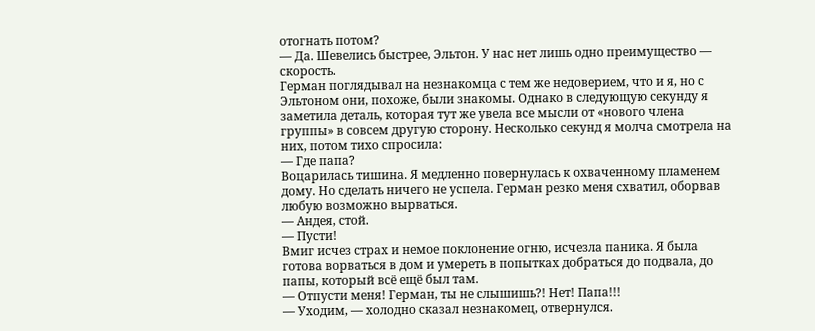отогнать потом?
— Да. Шевелись быстрее, Эльтон. У нас нет лишь одно преимущество — скорость.
Герман поглядывал на незнакомца с тем же недоверием, что и я, но с Эльтоном они, похоже, были знакомы. Однако в следующую секунду я заметила деталь, которая тут же увела все мысли от «нового члена группы» в совсем другую сторону. Несколько секунд я молча смотрела на них, потом тихо спросила:
— Где папа?
Воцарилась тишина. Я медленно повернулась к охваченному пламенем дому. Но сделать ничего не успела. Герман резко меня схватил, оборвав любую возможно вырваться.
— Андея, стой.
— Пусти!
Вмиг исчез страх и немое поклонение огню, исчезла паника. Я была готова ворваться в дом и умереть в попытках добраться до подвала, до папы, который всё ещё был там.
— Отпусти меня! Герман, ты не слышишь?! Нет! Папа!!!
— Уходим, — холодно сказал незнакомец, отвернулся.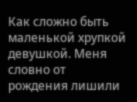Как сложно быть маленькой хрупкой девушкой. Меня словно от рождения лишили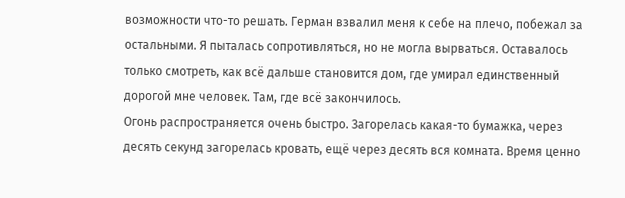возможности что-то решать. Герман взвалил меня к себе на плечо, побежал за остальными. Я пыталась сопротивляться, но не могла вырваться. Оставалось только смотреть, как всё дальше становится дом, где умирал единственный дорогой мне человек. Там, где всё закончилось.
Огонь распространяется очень быстро. Загорелась какая-то бумажка, через десять секунд загорелась кровать, ещё через десять вся комната. Время ценно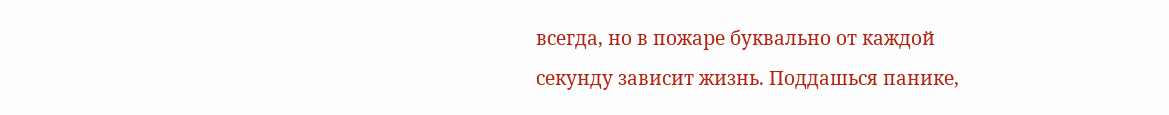всегда, но в пожаре буквально от каждой секунду зависит жизнь. Поддашься панике,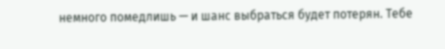немного помедлишь — и шанс выбраться будет потерян. Тебе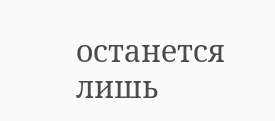останется лишь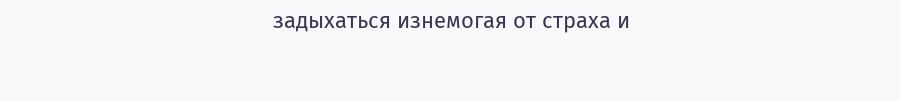задыхаться изнемогая от страха и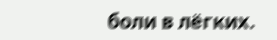боли в лёгких.